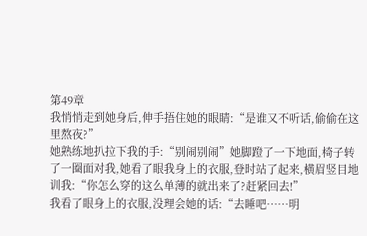第49章
我悄悄走到她身后,伸手捂住她的眼睛:“是谁又不听话,偷偷在这里熬夜?”
她熟练地扒拉下我的手:“别闹别闹”她脚蹬了一下地面,椅子转了一圈面对我,她看了眼我身上的衣服,登时站了起来,横眉竖目地训我:“你怎么穿的这么单薄的就出来了?赶紧回去!”
我看了眼身上的衣服,没理会她的话:“去睡吧……明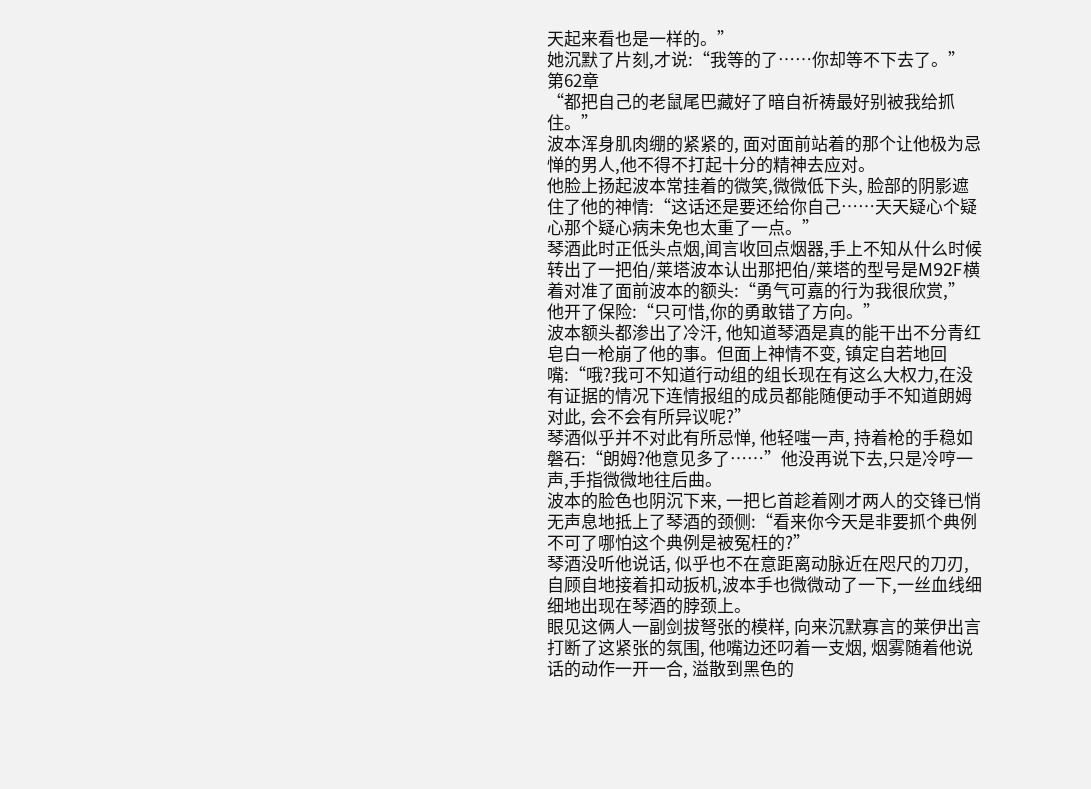天起来看也是一样的。”
她沉默了片刻,才说:“我等的了……你却等不下去了。”
第62章
“都把自己的老鼠尾巴藏好了暗自祈祷最好别被我给抓住。”
波本浑身肌肉绷的紧紧的, 面对面前站着的那个让他极为忌惮的男人,他不得不打起十分的精神去应对。
他脸上扬起波本常挂着的微笑,微微低下头, 脸部的阴影遮住了他的神情:“这话还是要还给你自己……天天疑心个疑心那个疑心病未免也太重了一点。”
琴酒此时正低头点烟,闻言收回点烟器,手上不知从什么时候转出了一把伯/莱塔波本认出那把伯/莱塔的型号是M92F横着对准了面前波本的额头:“勇气可嘉的行为我很欣赏,” 他开了保险:“只可惜,你的勇敢错了方向。”
波本额头都渗出了冷汗, 他知道琴酒是真的能干出不分青红皂白一枪崩了他的事。但面上神情不变, 镇定自若地回嘴:“哦?我可不知道行动组的组长现在有这么大权力,在没有证据的情况下连情报组的成员都能随便动手不知道朗姆对此, 会不会有所异议呢?”
琴酒似乎并不对此有所忌惮, 他轻嗤一声, 持着枪的手稳如磐石:“朗姆?他意见多了……”他没再说下去,只是冷哼一声,手指微微地往后曲。
波本的脸色也阴沉下来, 一把匕首趁着刚才两人的交锋已悄无声息地抵上了琴酒的颈侧:“看来你今天是非要抓个典例不可了哪怕这个典例是被冤枉的?”
琴酒没听他说话, 似乎也不在意距离动脉近在咫尺的刀刃, 自顾自地接着扣动扳机,波本手也微微动了一下,一丝血线细细地出现在琴酒的脖颈上。
眼见这俩人一副剑拔弩张的模样, 向来沉默寡言的莱伊出言打断了这紧张的氛围, 他嘴边还叼着一支烟, 烟雾随着他说话的动作一开一合, 溢散到黑色的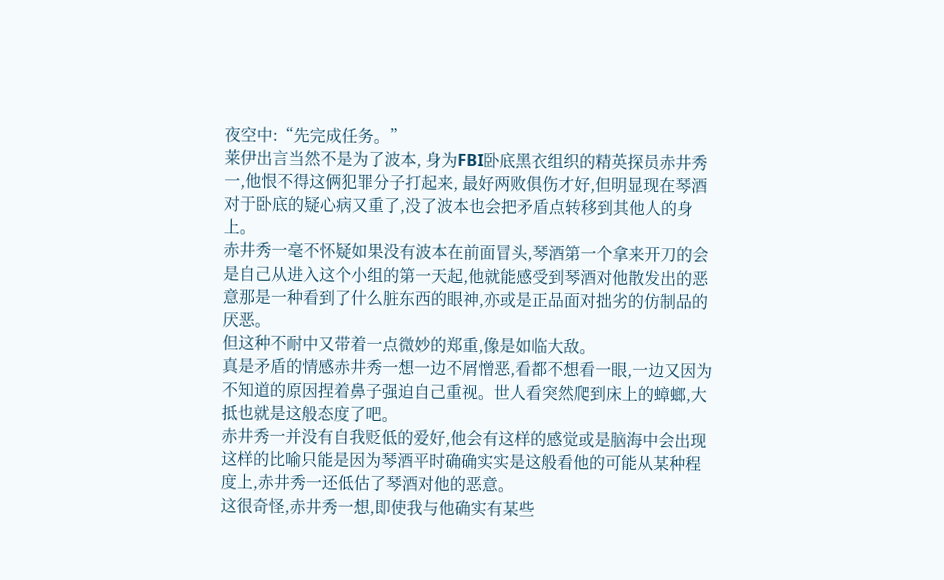夜空中:“先完成任务。”
莱伊出言当然不是为了波本, 身为FBI卧底黑衣组织的精英探员赤井秀一,他恨不得这俩犯罪分子打起来, 最好两败俱伤才好,但明显现在琴酒对于卧底的疑心病又重了,没了波本也会把矛盾点转移到其他人的身上。
赤井秀一毫不怀疑如果没有波本在前面冒头,琴酒第一个拿来开刀的会是自己从进入这个小组的第一天起,他就能感受到琴酒对他散发出的恶意那是一种看到了什么脏东西的眼神,亦或是正品面对拙劣的仿制品的厌恶。
但这种不耐中又带着一点微妙的郑重,像是如临大敌。
真是矛盾的情感赤井秀一想一边不屑憎恶,看都不想看一眼,一边又因为不知道的原因捏着鼻子强迫自己重视。世人看突然爬到床上的蟑螂,大抵也就是这般态度了吧。
赤井秀一并没有自我贬低的爱好,他会有这样的感觉或是脑海中会出现这样的比喻只能是因为琴酒平时确确实实是这般看他的可能从某种程度上,赤井秀一还低估了琴酒对他的恶意。
这很奇怪,赤井秀一想,即使我与他确实有某些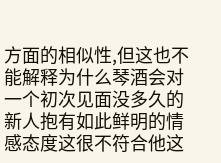方面的相似性,但这也不能解释为什么琴酒会对一个初次见面没多久的新人抱有如此鲜明的情感态度这很不符合他这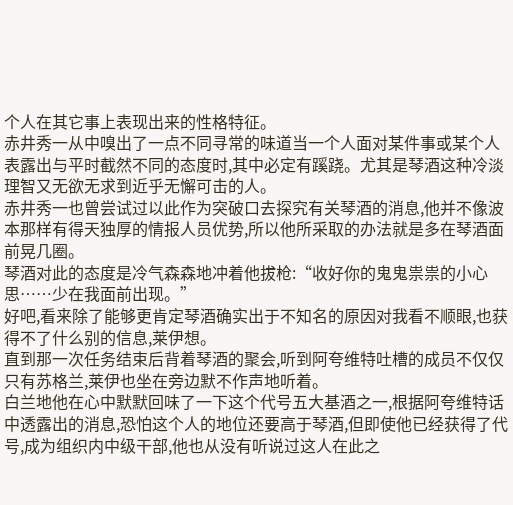个人在其它事上表现出来的性格特征。
赤井秀一从中嗅出了一点不同寻常的味道当一个人面对某件事或某个人表露出与平时截然不同的态度时,其中必定有蹊跷。尤其是琴酒这种冷淡理智又无欲无求到近乎无懈可击的人。
赤井秀一也曾尝试过以此作为突破口去探究有关琴酒的消息,他并不像波本那样有得天独厚的情报人员优势,所以他所采取的办法就是多在琴酒面前晃几圈。
琴酒对此的态度是冷气森森地冲着他拔枪:“收好你的鬼鬼祟祟的小心思……少在我面前出现。”
好吧,看来除了能够更肯定琴酒确实出于不知名的原因对我看不顺眼,也获得不了什么别的信息,莱伊想。
直到那一次任务结束后背着琴酒的聚会,听到阿夸维特吐槽的成员不仅仅只有苏格兰,莱伊也坐在旁边默不作声地听着。
白兰地他在心中默默回味了一下这个代号五大基酒之一,根据阿夸维特话中透露出的消息,恐怕这个人的地位还要高于琴酒,但即使他已经获得了代号,成为组织内中级干部,他也从没有听说过这人在此之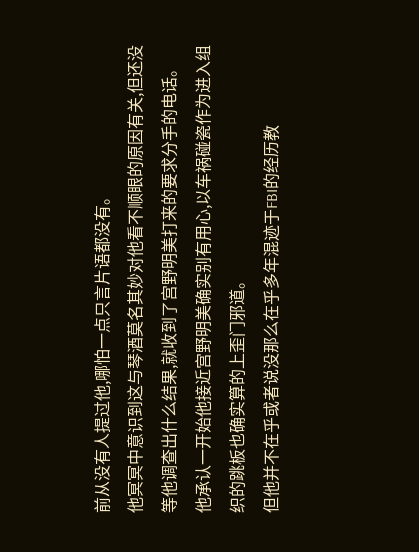前从没有人提过他,哪怕一点只言片语都没有。
他冥冥中意识到这与琴酒莫名其妙对他看不顺眼的原因有关,但还没等他调查出什么结果,就收到了宫野明美打来的要求分手的电话。
他承认一开始他接近宫野明美确实别有用心,以车祸碰瓷作为进入组织的跳板也确实算的上歪门邪道。
但他并不在乎或者说没那么在乎多年混迹于FBI的经历教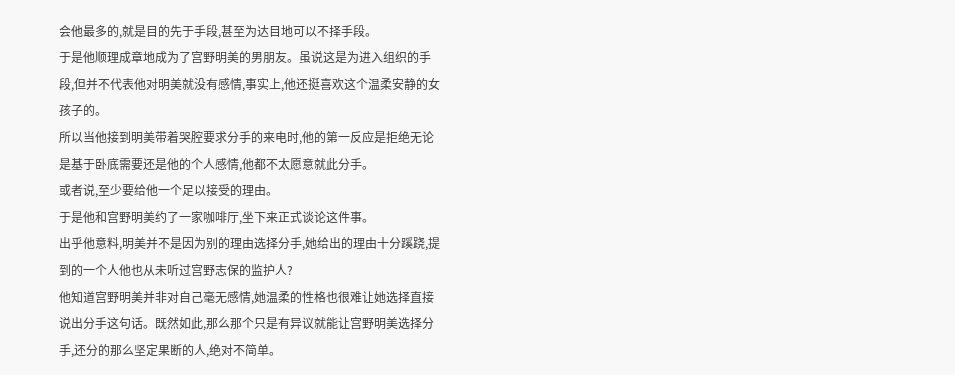会他最多的,就是目的先于手段,甚至为达目地可以不择手段。
于是他顺理成章地成为了宫野明美的男朋友。虽说这是为进入组织的手段,但并不代表他对明美就没有感情,事实上,他还挺喜欢这个温柔安静的女孩子的。
所以当他接到明美带着哭腔要求分手的来电时,他的第一反应是拒绝无论是基于卧底需要还是他的个人感情,他都不太愿意就此分手。
或者说,至少要给他一个足以接受的理由。
于是他和宫野明美约了一家咖啡厅,坐下来正式谈论这件事。
出乎他意料,明美并不是因为别的理由选择分手,她给出的理由十分蹊跷,提到的一个人他也从未听过宫野志保的监护人?
他知道宫野明美并非对自己毫无感情,她温柔的性格也很难让她选择直接说出分手这句话。既然如此,那么那个只是有异议就能让宫野明美选择分手,还分的那么坚定果断的人,绝对不简单。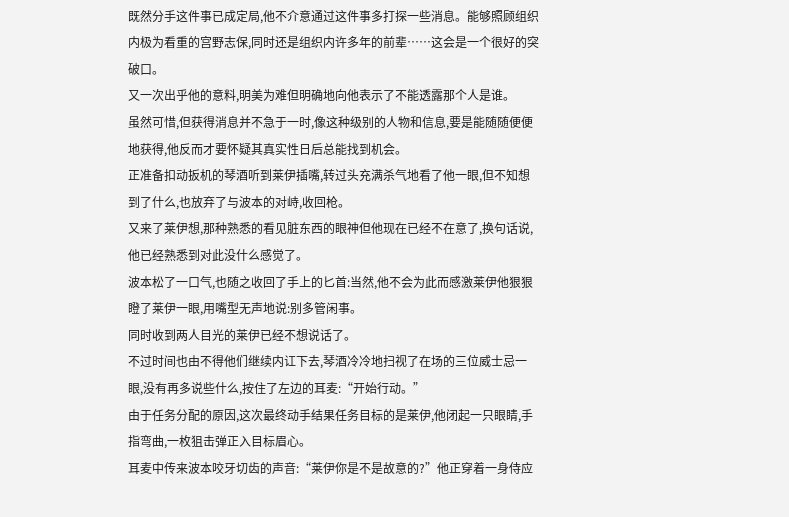既然分手这件事已成定局,他不介意通过这件事多打探一些消息。能够照顾组织内极为看重的宫野志保,同时还是组织内许多年的前辈……这会是一个很好的突破口。
又一次出乎他的意料,明美为难但明确地向他表示了不能透露那个人是谁。
虽然可惜,但获得消息并不急于一时,像这种级别的人物和信息,要是能随随便便地获得,他反而才要怀疑其真实性日后总能找到机会。
正准备扣动扳机的琴酒听到莱伊插嘴,转过头充满杀气地看了他一眼,但不知想到了什么,也放弃了与波本的对峙,收回枪。
又来了莱伊想,那种熟悉的看见脏东西的眼神但他现在已经不在意了,换句话说,他已经熟悉到对此没什么感觉了。
波本松了一口气,也随之收回了手上的匕首:当然,他不会为此而感激莱伊他狠狠瞪了莱伊一眼,用嘴型无声地说:别多管闲事。
同时收到两人目光的莱伊已经不想说话了。
不过时间也由不得他们继续内讧下去,琴酒冷冷地扫视了在场的三位威士忌一眼,没有再多说些什么,按住了左边的耳麦:“开始行动。”
由于任务分配的原因,这次最终动手结果任务目标的是莱伊,他闭起一只眼睛,手指弯曲,一枚狙击弹正入目标眉心。
耳麦中传来波本咬牙切齿的声音:“莱伊你是不是故意的?”他正穿着一身侍应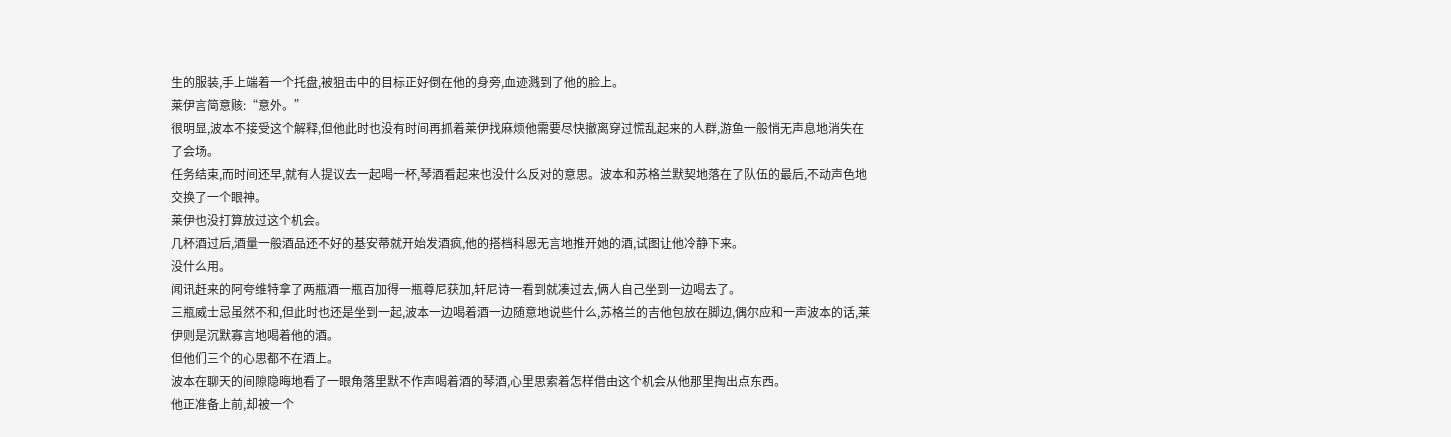生的服装,手上端着一个托盘,被狙击中的目标正好倒在他的身旁,血迹溅到了他的脸上。
莱伊言简意赅:“意外。”
很明显,波本不接受这个解释,但他此时也没有时间再抓着莱伊找麻烦他需要尽快撤离穿过慌乱起来的人群,游鱼一般悄无声息地消失在了会场。
任务结束,而时间还早,就有人提议去一起喝一杯,琴酒看起来也没什么反对的意思。波本和苏格兰默契地落在了队伍的最后,不动声色地交换了一个眼神。
莱伊也没打算放过这个机会。
几杯酒过后,酒量一般酒品还不好的基安蒂就开始发酒疯,他的搭档科恩无言地推开她的酒,试图让他冷静下来。
没什么用。
闻讯赶来的阿夸维特拿了两瓶酒一瓶百加得一瓶尊尼获加,轩尼诗一看到就凑过去,俩人自己坐到一边喝去了。
三瓶威士忌虽然不和,但此时也还是坐到一起,波本一边喝着酒一边随意地说些什么,苏格兰的吉他包放在脚边,偶尔应和一声波本的话,莱伊则是沉默寡言地喝着他的酒。
但他们三个的心思都不在酒上。
波本在聊天的间隙隐晦地看了一眼角落里默不作声喝着酒的琴酒,心里思索着怎样借由这个机会从他那里掏出点东西。
他正准备上前,却被一个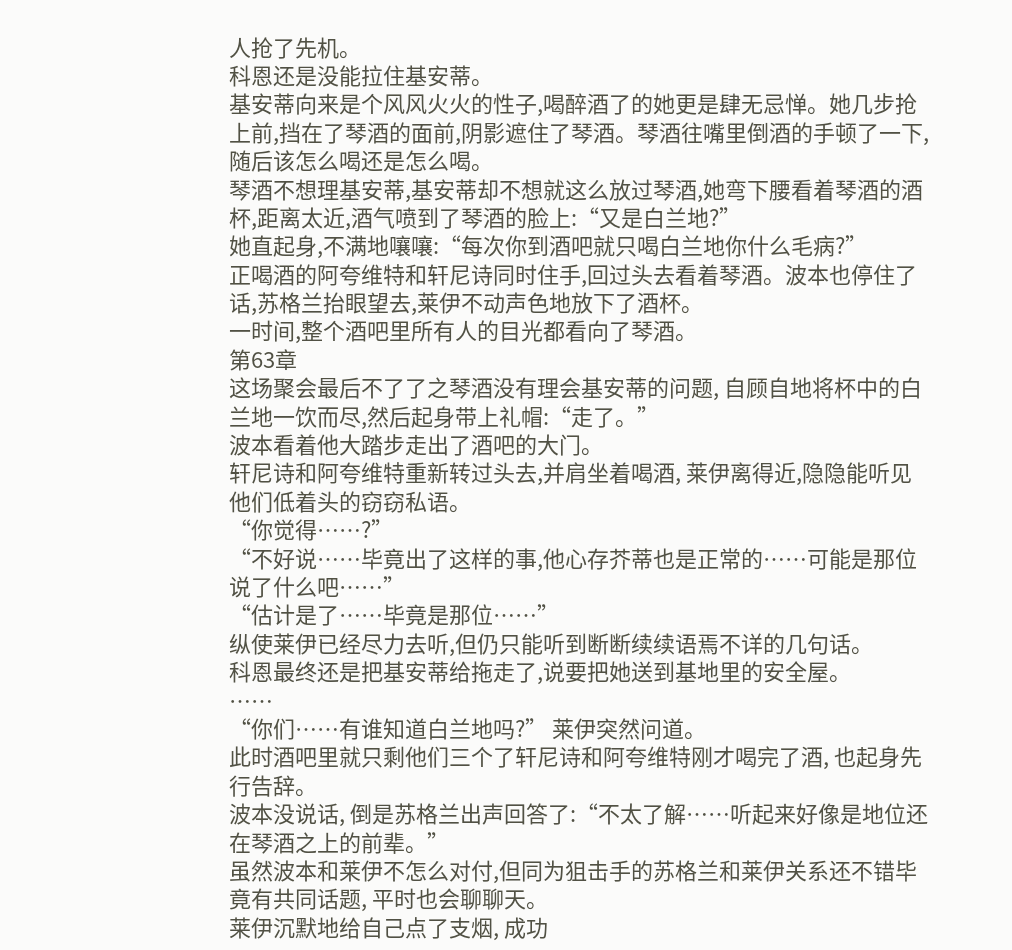人抢了先机。
科恩还是没能拉住基安蒂。
基安蒂向来是个风风火火的性子,喝醉酒了的她更是肆无忌惮。她几步抢上前,挡在了琴酒的面前,阴影遮住了琴酒。琴酒往嘴里倒酒的手顿了一下,随后该怎么喝还是怎么喝。
琴酒不想理基安蒂,基安蒂却不想就这么放过琴酒,她弯下腰看着琴酒的酒杯,距离太近,酒气喷到了琴酒的脸上:“又是白兰地?”
她直起身,不满地嚷嚷:“每次你到酒吧就只喝白兰地你什么毛病?”
正喝酒的阿夸维特和轩尼诗同时住手,回过头去看着琴酒。波本也停住了话,苏格兰抬眼望去,莱伊不动声色地放下了酒杯。
一时间,整个酒吧里所有人的目光都看向了琴酒。
第63章
这场聚会最后不了了之琴酒没有理会基安蒂的问题, 自顾自地将杯中的白兰地一饮而尽,然后起身带上礼帽:“走了。”
波本看着他大踏步走出了酒吧的大门。
轩尼诗和阿夸维特重新转过头去,并肩坐着喝酒, 莱伊离得近,隐隐能听见他们低着头的窃窃私语。
“你觉得……?”
“不好说……毕竟出了这样的事,他心存芥蒂也是正常的……可能是那位说了什么吧……”
“估计是了……毕竟是那位……”
纵使莱伊已经尽力去听,但仍只能听到断断续续语焉不详的几句话。
科恩最终还是把基安蒂给拖走了,说要把她送到基地里的安全屋。
……
“你们……有谁知道白兰地吗?” 莱伊突然问道。
此时酒吧里就只剩他们三个了轩尼诗和阿夸维特刚才喝完了酒, 也起身先行告辞。
波本没说话, 倒是苏格兰出声回答了:“不太了解……听起来好像是地位还在琴酒之上的前辈。”
虽然波本和莱伊不怎么对付,但同为狙击手的苏格兰和莱伊关系还不错毕竟有共同话题, 平时也会聊聊天。
莱伊沉默地给自己点了支烟, 成功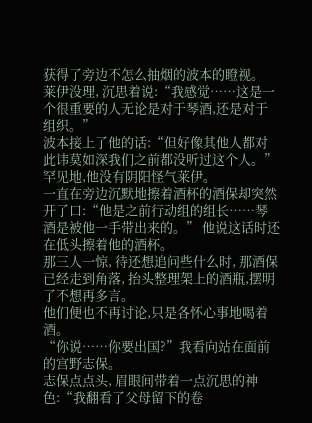获得了旁边不怎么抽烟的波本的瞪视。
莱伊没理, 沉思着说:“我感觉……这是一个很重要的人无论是对于琴酒,还是对于组织。”
波本接上了他的话:“但好像其他人都对此讳莫如深我们之前都没听过这个人。” 罕见地,他没有阴阳怪气莱伊。
一直在旁边沉默地擦着酒杯的酒保却突然开了口:“他是之前行动组的组长……琴酒是被他一手带出来的。” 他说这话时还在低头擦着他的酒杯。
那三人一惊, 待还想追问些什么时, 那酒保已经走到角落, 抬头整理架上的酒瓶,摆明了不想再多言。
他们便也不再讨论,只是各怀心事地喝着酒。
“你说……你要出国?”我看向站在面前的宫野志保。
志保点点头, 眉眼间带着一点沉思的神色:“我翻看了父母留下的卷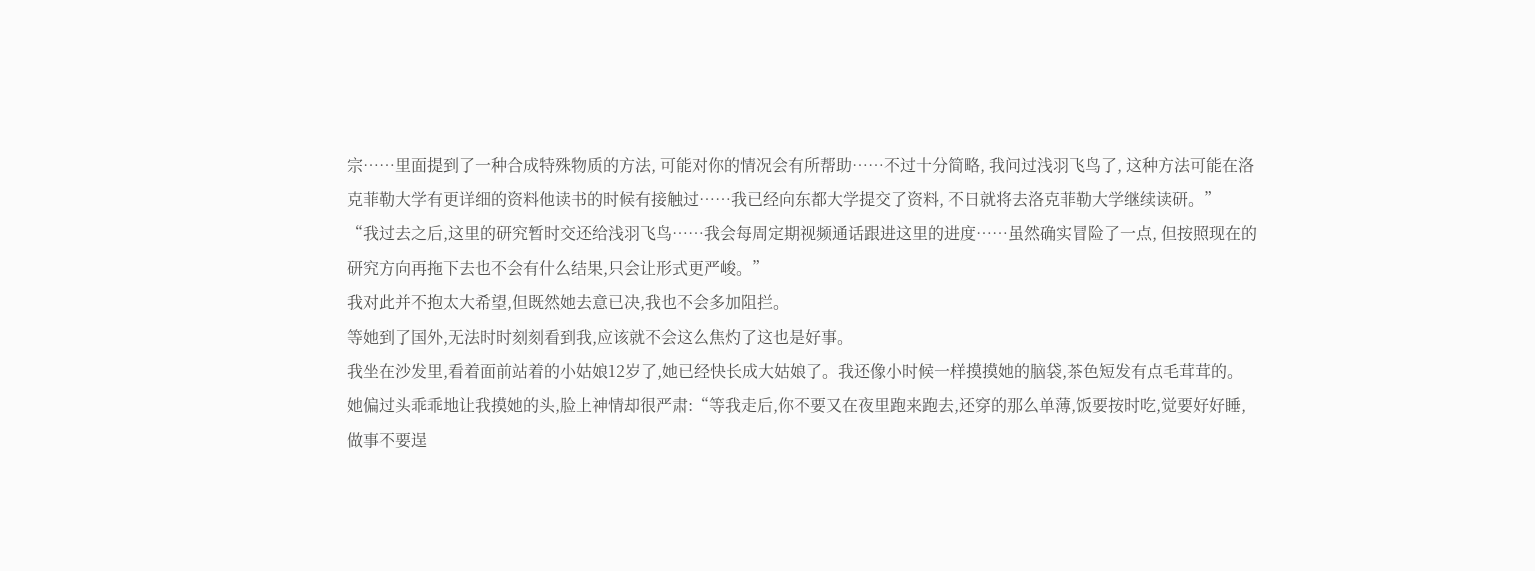宗……里面提到了一种合成特殊物质的方法, 可能对你的情况会有所帮助……不过十分简略, 我问过浅羽飞鸟了, 这种方法可能在洛克菲勒大学有更详细的资料他读书的时候有接触过……我已经向东都大学提交了资料, 不日就将去洛克菲勒大学继续读研。”
“我过去之后,这里的研究暂时交还给浅羽飞鸟……我会每周定期视频通话跟进这里的进度……虽然确实冒险了一点, 但按照现在的研究方向再拖下去也不会有什么结果,只会让形式更严峻。”
我对此并不抱太大希望,但既然她去意已决,我也不会多加阻拦。
等她到了国外,无法时时刻刻看到我,应该就不会这么焦灼了这也是好事。
我坐在沙发里,看着面前站着的小姑娘12岁了,她已经快长成大姑娘了。我还像小时候一样摸摸她的脑袋,茶色短发有点毛茸茸的。
她偏过头乖乖地让我摸她的头,脸上神情却很严肃:“等我走后,你不要又在夜里跑来跑去,还穿的那么单薄,饭要按时吃,觉要好好睡,做事不要逞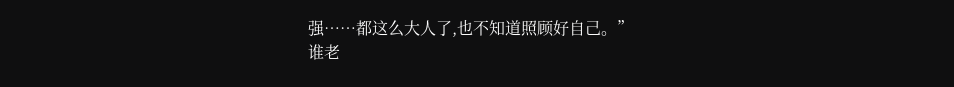强……都这么大人了,也不知道照顾好自己。”
谁老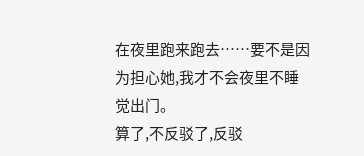在夜里跑来跑去……要不是因为担心她,我才不会夜里不睡觉出门。
算了,不反驳了,反驳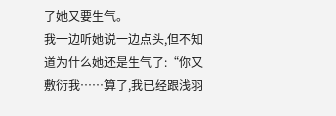了她又要生气。
我一边听她说一边点头,但不知道为什么她还是生气了:“你又敷衍我……算了,我已经跟浅羽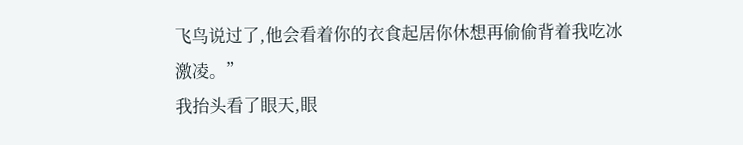飞鸟说过了,他会看着你的衣食起居你休想再偷偷背着我吃冰激凌。”
我抬头看了眼天,眼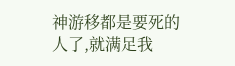神游移都是要死的人了,就满足我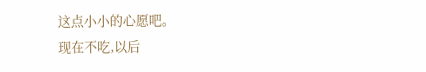这点小小的心愿吧。
现在不吃,以后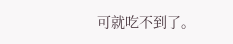可就吃不到了。